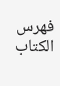فهرس الكتاب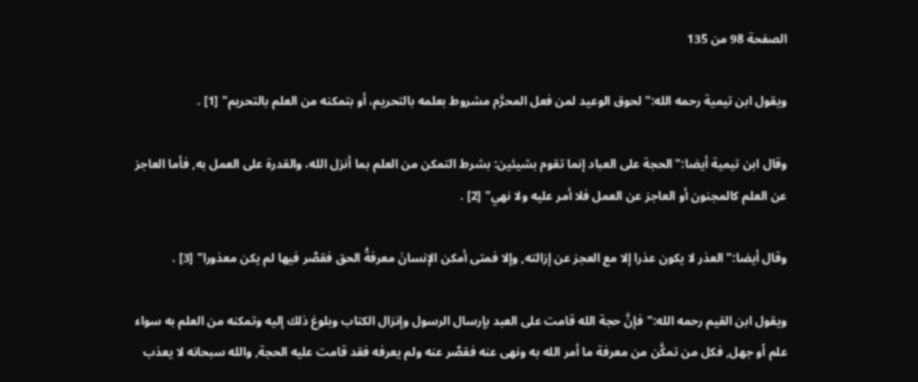الصفحة 98 من 135

ويقول ابن تيمية رحمه الله:"لحوق الوعيد لمن فعل المحرَّم مشروط بعلمه بالتحريم، أو بتمكنه من العلم بالتحريم" [1] .

وقال ابن تيمية أيضا:"الحجة على العباد إنما تقوم بشيئين: بشرط التمكن من العلم بما أنزل الله، والقدرة على العمل به, فأما العاجز عن العلم كالمجنون أو العاجز عن العمل فلا أمر عليه ولا نهي" [2] .

وقال أيضا:"العذر لا يكون عذرا إلا مع العجز عن إزالته, وإلا فمتى أمكن الإنسانَ معرفةُ الحق فقصَّر فيها لم يكن معذورا" [3] .

ويقول ابن القيم رحمه الله:"فإنَّ حجة الله قامت على العبد بإرسال الرسول وإنزال الكتاب وبلوغ ذلك إليه وتمكنه من العلم به سواء علم أو جهل, فكل من تمكَّن من معرفة ما أمر الله به ونهى عنه فقصَّر عنه ولم يعرفه فقد قامت عليه الحجة, والله سبحانه لا يعذب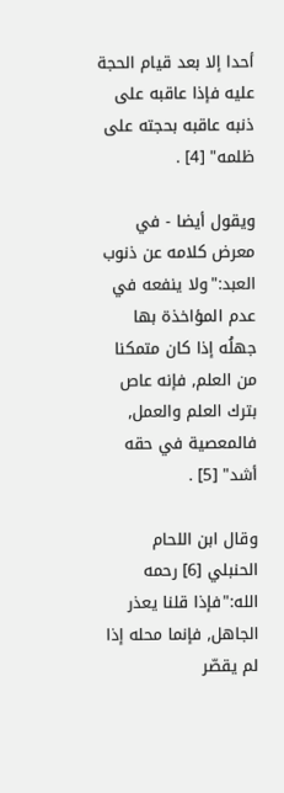أحدا إلا بعد قيام الحجة عليه فإذا عاقبه على ذنبه عاقبه بحجته على ظلمه" [4] .

ويقول أيضا - في معرض كلامه عن ذنوب العبد:"ولا ينفعه في عدم المؤاخذة بها جهلُه إذا كان متمكنا من العلم, فإنه عاص بترك العلم والعمل, فالمعصية في حقه أشد" [5] .

وقال ابن اللحام الحنبلي [6] رحمه الله:"فإذا قلنا يعذر الجاهل, فإنما محله إذا لم يقصّر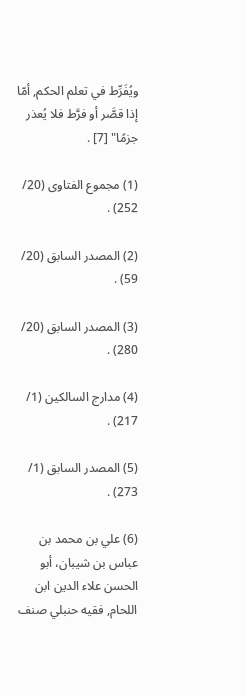ويُفَرِّط في تعلم الحكم, أمّا إذا قصَّر أو فرَّط فلا يُعذر جزمًا" [7] .

(1) مجموع الفتاوى (20/ 252) .

(2) المصدر السابق (20/ 59) .

(3) المصدر السابق (20/ 280) .

(4) مدارج السالكين (1/ 217) .

(5) المصدر السابق (1/ 273) .

(6) علي بن محمد بن عباس بن شيبان، أبو الحسن علاء الدين ابن اللحام, فقيه حنبلي صنف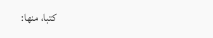كتبا، منها: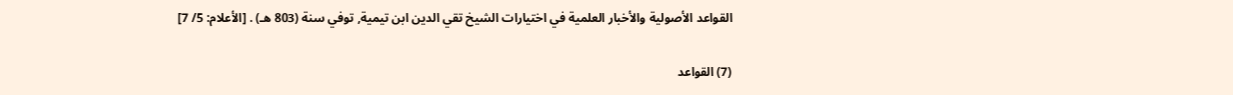القواعد الأصولية والأخبار العلمية في اختيارات الشيخ تقي الدين ابن تيمية, توفي سنة (803 هـ) . [الأعلام: 5/ 7]

(7) القواعد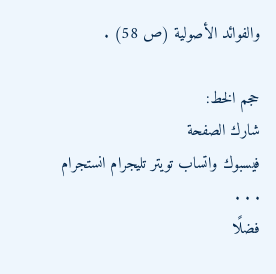والفوائد الأصولية (ص 58) .

حجم الخط:
شارك الصفحة
فيسبوك واتساب تويتر تليجرام انستجرام
. . .
فضلًا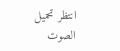انتظر تحميل الصوت